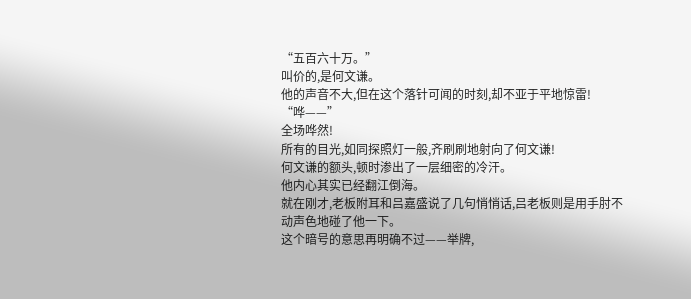“五百六十万。”
叫价的,是何文谦。
他的声音不大,但在这个落针可闻的时刻,却不亚于平地惊雷!
“哗——”
全场哗然!
所有的目光,如同探照灯一般,齐刷刷地射向了何文谦!
何文谦的额头,顿时渗出了一层细密的冷汗。
他内心其实已经翻江倒海。
就在刚才,老板附耳和吕嘉盛说了几句悄悄话,吕老板则是用手肘不动声色地碰了他一下。
这个暗号的意思再明确不过——举牌,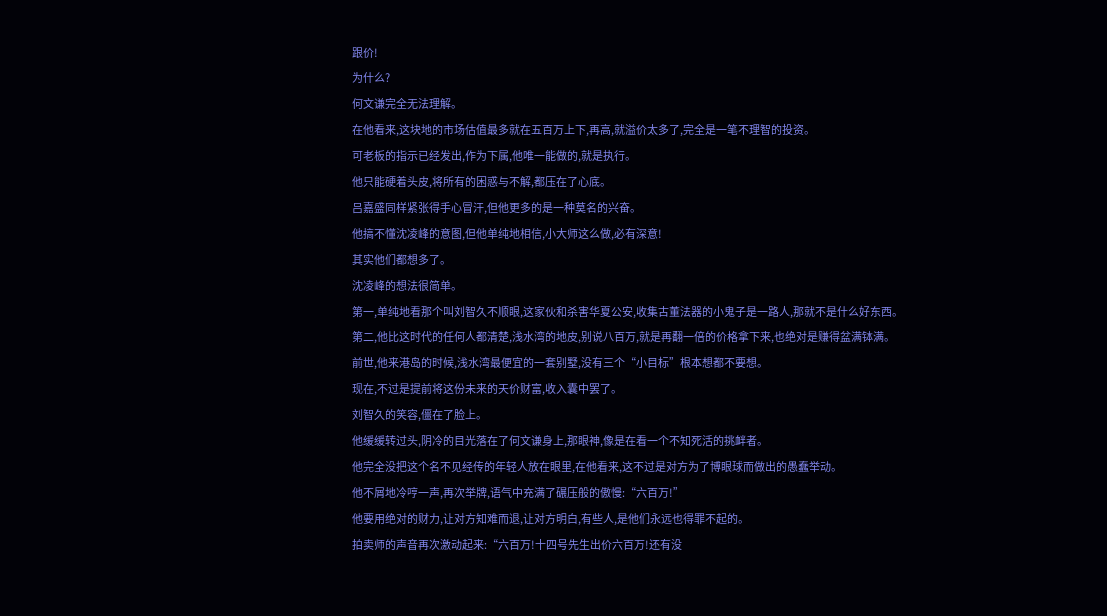跟价!
为什么?
何文谦完全无法理解。
在他看来,这块地的市场估值最多就在五百万上下,再高,就溢价太多了,完全是一笔不理智的投资。
可老板的指示已经发出,作为下属,他唯一能做的,就是执行。
他只能硬着头皮,将所有的困惑与不解,都压在了心底。
吕嘉盛同样紧张得手心冒汗,但他更多的是一种莫名的兴奋。
他搞不懂沈凌峰的意图,但他单纯地相信,小大师这么做,必有深意!
其实他们都想多了。
沈凌峰的想法很简单。
第一,单纯地看那个叫刘智久不顺眼,这家伙和杀害华夏公安,收集古董法器的小鬼子是一路人,那就不是什么好东西。
第二,他比这时代的任何人都清楚,浅水湾的地皮,别说八百万,就是再翻一倍的价格拿下来,也绝对是赚得盆满钵满。
前世,他来港岛的时候,浅水湾最便宜的一套别墅,没有三个“小目标”根本想都不要想。
现在,不过是提前将这份未来的天价财富,收入囊中罢了。
刘智久的笑容,僵在了脸上。
他缓缓转过头,阴冷的目光落在了何文谦身上,那眼神,像是在看一个不知死活的挑衅者。
他完全没把这个名不见经传的年轻人放在眼里,在他看来,这不过是对方为了博眼球而做出的愚蠢举动。
他不屑地冷哼一声,再次举牌,语气中充满了碾压般的傲慢:“六百万!”
他要用绝对的财力,让对方知难而退,让对方明白,有些人,是他们永远也得罪不起的。
拍卖师的声音再次激动起来:“六百万!十四号先生出价六百万!还有没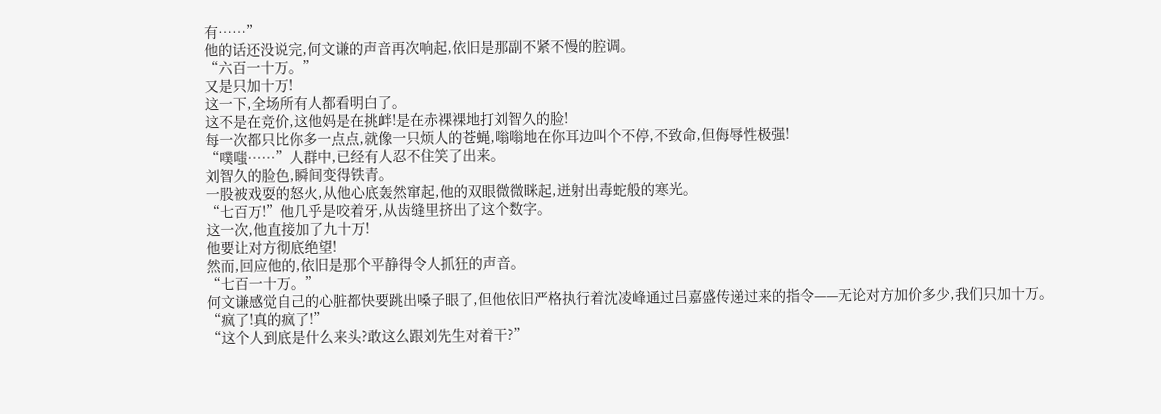有……”
他的话还没说完,何文谦的声音再次响起,依旧是那副不紧不慢的腔调。
“六百一十万。”
又是只加十万!
这一下,全场所有人都看明白了。
这不是在竞价,这他妈是在挑衅!是在赤裸裸地打刘智久的脸!
每一次都只比你多一点点,就像一只烦人的苍蝇,嗡嗡地在你耳边叫个不停,不致命,但侮辱性极强!
“噗嗤……”人群中,已经有人忍不住笑了出来。
刘智久的脸色,瞬间变得铁青。
一股被戏耍的怒火,从他心底轰然窜起,他的双眼微微眯起,迸射出毒蛇般的寒光。
“七百万!”他几乎是咬着牙,从齿缝里挤出了这个数字。
这一次,他直接加了九十万!
他要让对方彻底绝望!
然而,回应他的,依旧是那个平静得令人抓狂的声音。
“七百一十万。”
何文谦感觉自己的心脏都快要跳出嗓子眼了,但他依旧严格执行着沈凌峰通过吕嘉盛传递过来的指令——无论对方加价多少,我们只加十万。
“疯了!真的疯了!”
“这个人到底是什么来头?敢这么跟刘先生对着干?”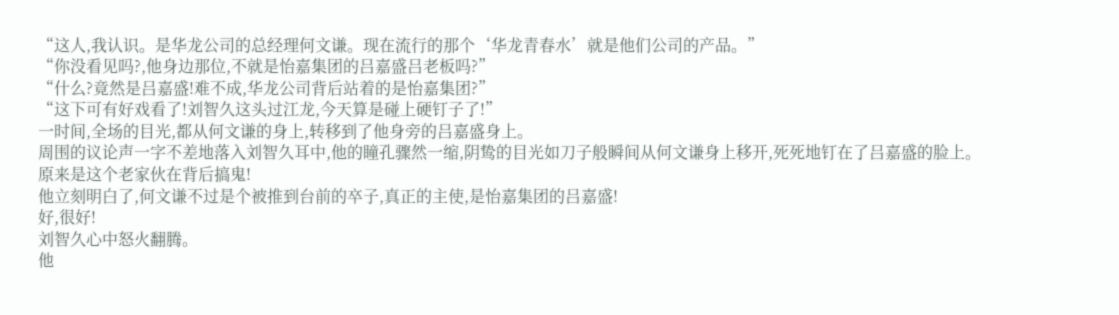“这人,我认识。是华龙公司的总经理何文谦。现在流行的那个‘华龙青春水’就是他们公司的产品。”
“你没看见吗?,他身边那位,不就是怡嘉集团的吕嘉盛吕老板吗?”
“什么?竟然是吕嘉盛!难不成,华龙公司背后站着的是怡嘉集团?”
“这下可有好戏看了!刘智久这头过江龙,今天算是碰上硬钉子了!”
一时间,全场的目光,都从何文谦的身上,转移到了他身旁的吕嘉盛身上。
周围的议论声一字不差地落入刘智久耳中,他的瞳孔骤然一缩,阴鸷的目光如刀子般瞬间从何文谦身上移开,死死地钉在了吕嘉盛的脸上。
原来是这个老家伙在背后搞鬼!
他立刻明白了,何文谦不过是个被推到台前的卒子,真正的主使,是怡嘉集团的吕嘉盛!
好,很好!
刘智久心中怒火翻腾。
他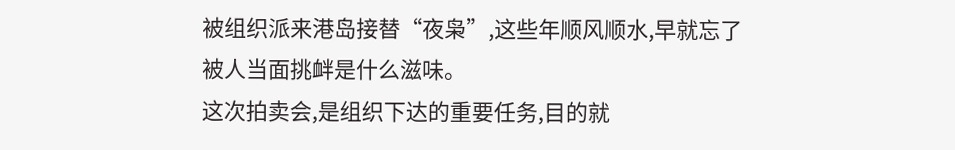被组织派来港岛接替“夜枭”,这些年顺风顺水,早就忘了被人当面挑衅是什么滋味。
这次拍卖会,是组织下达的重要任务,目的就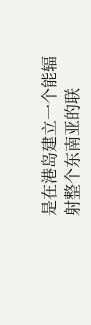是在港岛建立一个能辐射整个东南亚的联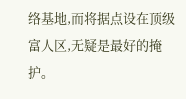络基地,而将据点设在顶级富人区,无疑是最好的掩护。